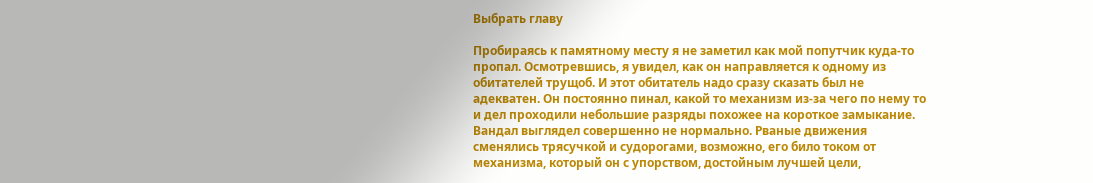Выбрать главу

Пробираясь к памятному месту я не заметил как мой попутчик куда-то пропал. Осмотревшись, я увидел, как он направляется к одному из обитателей трущоб. И этот обитатель надо сразу сказать был не адекватен. Он постоянно пинал, какой то механизм из-за чего по нему то и дел проходили небольшие разряды похожее на короткое замыкание. Вандал выглядел совершенно не нормально. Рваные движения сменялись трясучкой и судорогами, возможно, его било током от механизма, который он с упорством, достойным лучшей цели,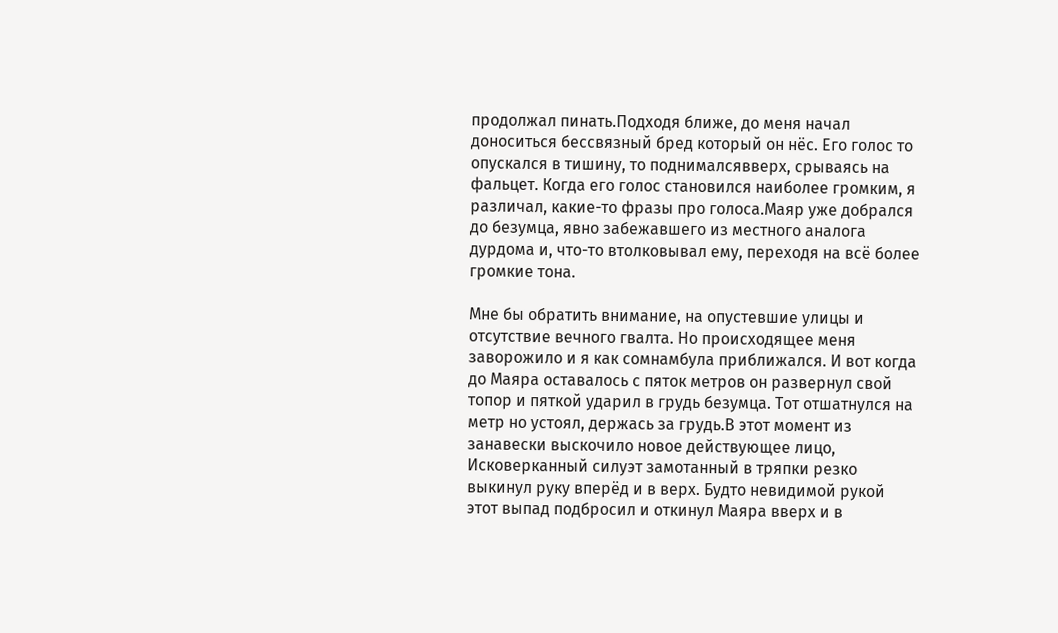продолжал пинать.Подходя ближе, до меня начал доноситься бессвязный бред который он нёс. Его голос то опускался в тишину, то поднималсявверх, срываясь на фальцет. Когда его голос становился наиболее громким, я различал, какие-то фразы про голоса.Маяр уже добрался до безумца, явно забежавшего из местного аналога дурдома и, что-то втолковывал ему, переходя на всё более громкие тона.

Мне бы обратить внимание, на опустевшие улицы и отсутствие вечного гвалта. Но происходящее меня заворожило и я как сомнамбула приближался. И вот когда до Маяра оставалось с пяток метров он развернул свой топор и пяткой ударил в грудь безумца. Тот отшатнулся на метр но устоял, держась за грудь.В этот момент из занавески выскочило новое действующее лицо, Исковерканный силуэт замотанный в тряпки резко выкинул руку вперёд и в верх. Будто невидимой рукой этот выпад подбросил и откинул Маяра вверх и в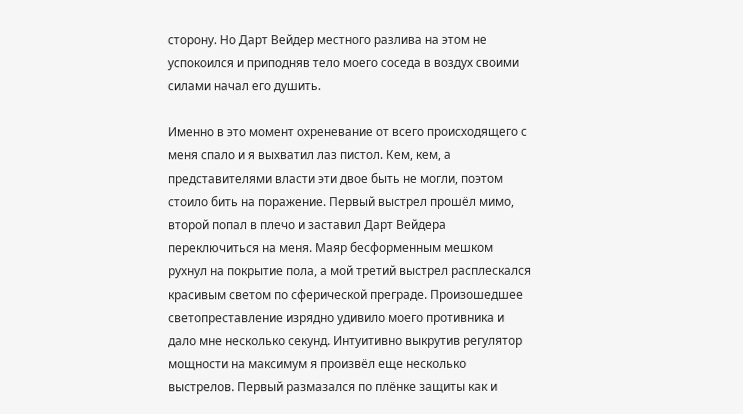сторону. Но Дарт Вейдер местного разлива на этом не успокоился и приподняв тело моего соседа в воздух своими силами начал его душить.

Именно в это момент охреневание от всего происходящего с меня спало и я выхватил лаз пистол. Кем, кем, а представителями власти эти двое быть не могли, поэтом стоило бить на поражение. Первый выстрел прошёл мимо, второй попал в плечо и заставил Дарт Вейдера переключиться на меня. Маяр бесформенным мешком рухнул на покрытие пола, а мой третий выстрел расплескался красивым светом по сферической преграде. Произошедшее светопреставление изрядно удивило моего противника и дало мне несколько секунд. Интуитивно выкрутив регулятор мощности на максимум я произвёл еще несколько выстрелов. Первый размазался по плёнке защиты как и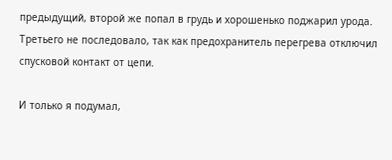предыдущий, второй же попал в грудь и хорошенько поджарил урода. Третьего не последовало, так как предохранитель перегрева отключил спусковой контакт от цепи.

И только я подумал,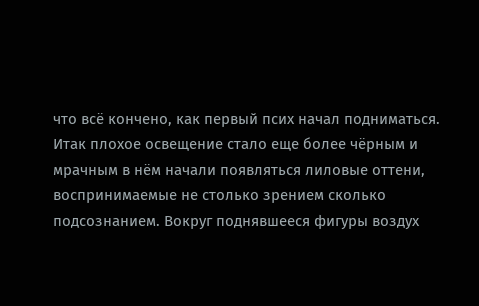что всё кончено, как первый псих начал подниматься. Итак плохое освещение стало еще более чёрным и мрачным в нём начали появляться лиловые оттени, воспринимаемые не столько зрением сколько подсознанием. Вокруг поднявшееся фигуры воздух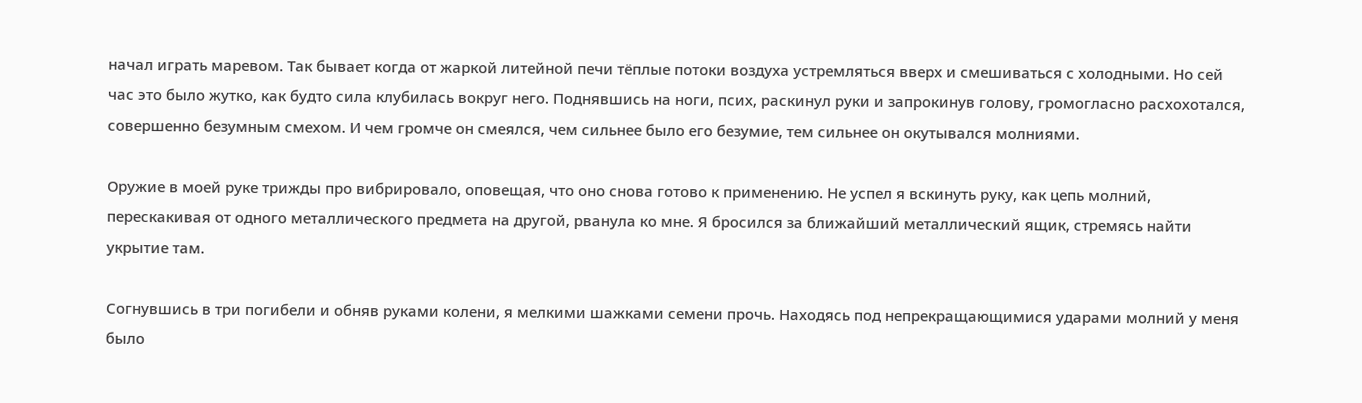начал играть маревом. Так бывает когда от жаркой литейной печи тёплые потоки воздуха устремляться вверх и смешиваться с холодными. Но сей час это было жутко, как будто сила клубилась вокруг него. Поднявшись на ноги, псих, раскинул руки и запрокинув голову, громогласно расхохотался, совершенно безумным смехом. И чем громче он смеялся, чем сильнее было его безумие, тем сильнее он окутывался молниями.

Оружие в моей руке трижды про вибрировало, оповещая, что оно снова готово к применению. Не успел я вскинуть руку, как цепь молний, перескакивая от одного металлического предмета на другой, рванула ко мне. Я бросился за ближайший металлический ящик, стремясь найти укрытие там.

Согнувшись в три погибели и обняв руками колени, я мелкими шажками семени прочь. Находясь под непрекращающимися ударами молний у меня было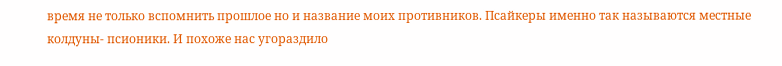время не только вспомнить прошлое но и название моих противников. Псайкеры именно так называются местные колдуны- псионики. И похоже нас угораздило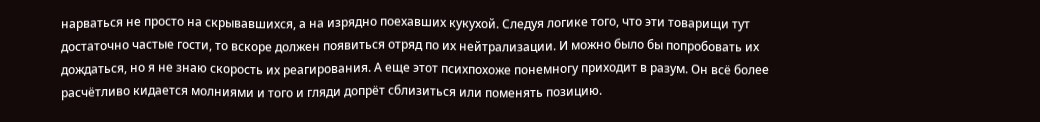нарваться не просто на скрывавшихся, а на изрядно поехавших кукухой. Следуя логике того, что эти товарищи тут достаточно частые гости, то вскоре должен появиться отряд по их нейтрализации. И можно было бы попробовать их дождаться, но я не знаю скорость их реагирования. А еще этот психпохоже понемногу приходит в разум. Он всё более расчётливо кидается молниями и того и гляди допрёт сблизиться или поменять позицию.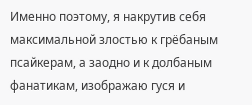Именно поэтому, я накрутив себя максимальной злостью к грёбаным псайкерам, а заодно и к долбаным фанатикам, изображаю гуся и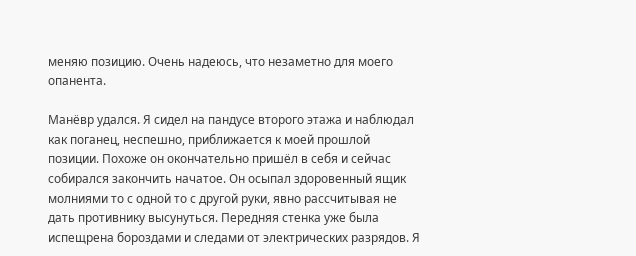меняю позицию. Очень надеюсь, что незаметно для моего опанента.

Манёвр удался. Я сидел на пандусе второго этажа и наблюдал как поганец, неспешно, приближается к моей прошлой позиции. Похоже он окончательно пришёл в себя и сейчас собирался закончить начатое. Он осыпал здоровенный ящик молниями то с одной то с другой руки, явно рассчитывая не дать противнику высунуться. Передняя стенка уже была испещрена бороздами и следами от электрических разрядов. Я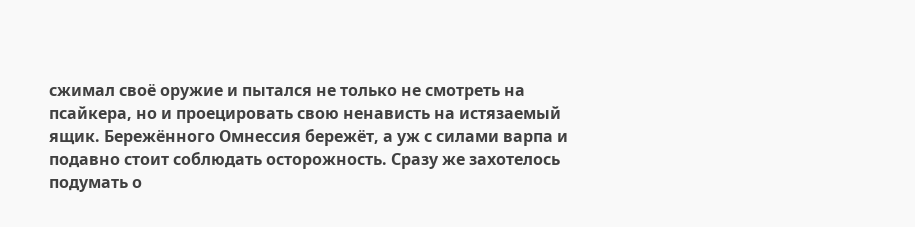сжимал своё оружие и пытался не только не смотреть на псайкера, но и проецировать свою ненависть на истязаемый ящик. Бережённого Омнессия бережёт, а уж с силами варпа и подавно стоит соблюдать осторожность. Сразу же захотелось подумать о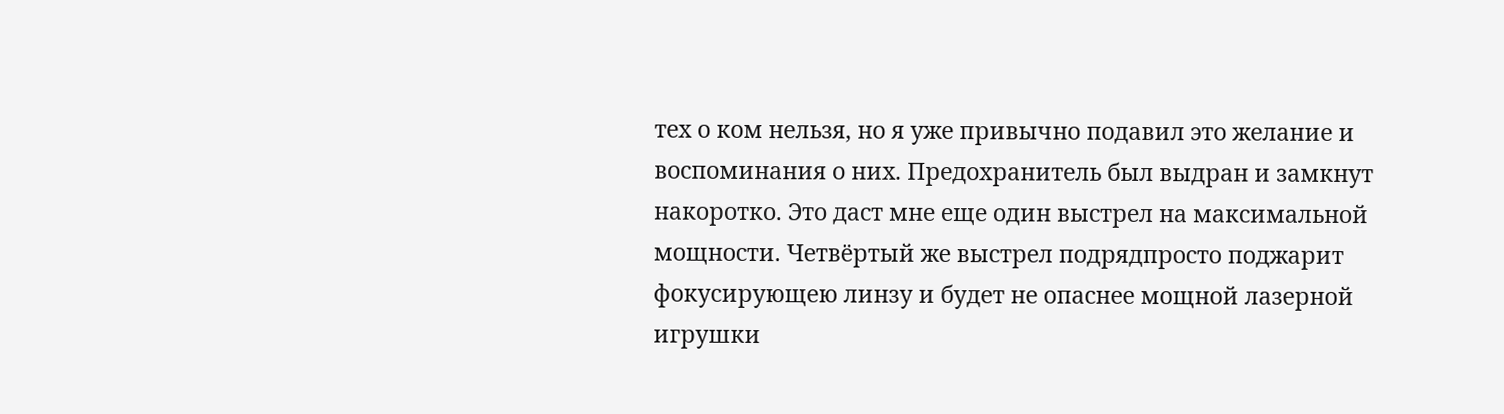тех о ком нельзя, но я уже привычно подавил это желание и воспоминания о них. Предохранитель был выдран и замкнут накоротко. Это даст мне еще один выстрел на максимальной мощности. Четвёртый же выстрел подрядпросто поджарит фокусирующею линзу и будет не опаснее мощной лазерной игрушки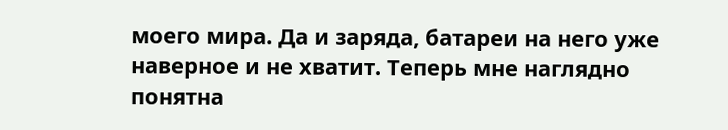моего мира. Да и заряда, батареи на него уже наверное и не хватит. Теперь мне наглядно понятна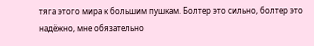тяга этого мира к большим пушкам. Болтер это сильно, болтер это надёжно, мне обязательно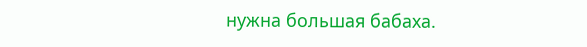нужна большая бабаха.